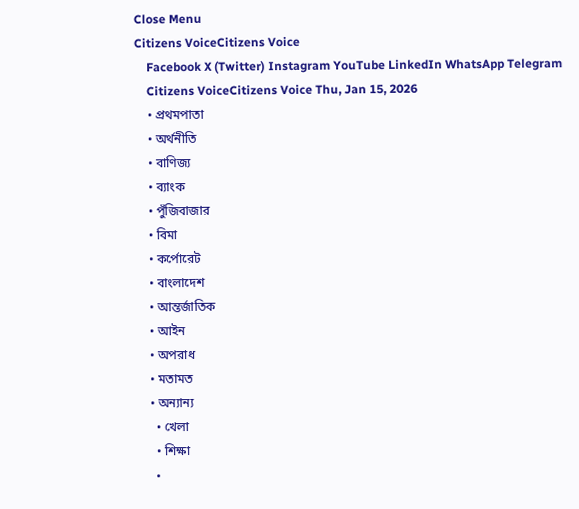Close Menu
Citizens VoiceCitizens Voice
    Facebook X (Twitter) Instagram YouTube LinkedIn WhatsApp Telegram
    Citizens VoiceCitizens Voice Thu, Jan 15, 2026
    • প্রথমপাতা
    • অর্থনীতি
    • বাণিজ্য
    • ব্যাংক
    • পুঁজিবাজার
    • বিমা
    • কর্পোরেট
    • বাংলাদেশ
    • আন্তর্জাতিক
    • আইন
    • অপরাধ
    • মতামত
    • অন্যান্য
      • খেলা
      • শিক্ষা
      •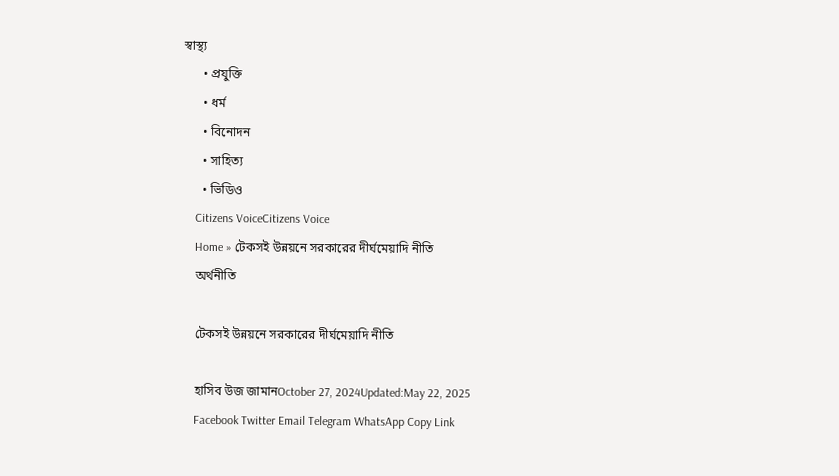স্বাস্থ্য
      • প্রযুক্তি
      • ধর্ম
      • বিনোদন
      • সাহিত্য
      • ভিডিও
    Citizens VoiceCitizens Voice
    Home » টেকসই উন্নয়নে সরকারের দীর্ঘমেয়াদি নীতি
    অর্থনীতি

    টেকসই উন্নয়নে সরকারের দীর্ঘমেয়াদি নীতি

    হাসিব উজ জামানOctober 27, 2024Updated:May 22, 2025
    Facebook Twitter Email Telegram WhatsApp Copy Link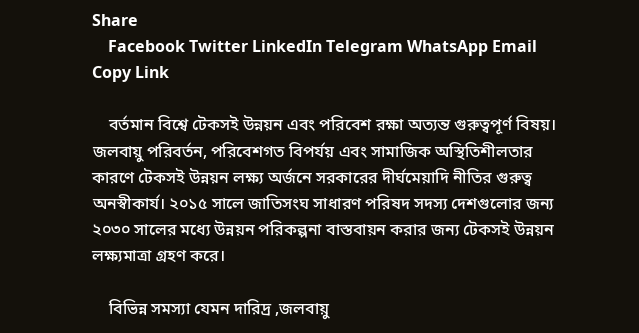Share
    Facebook Twitter LinkedIn Telegram WhatsApp Email Copy Link

    বর্তমান বিশ্বে টেকসই উন্নয়ন এবং পরিবেশ রক্ষা অত্যন্ত গুরুত্বপূর্ণ বিষয়। জলবায়ু পরিবর্তন, পরিবেশগত বিপর্যয় এবং সামাজিক অস্থিতিশীলতার কারণে টেকসই উন্নয়ন লক্ষ্য অর্জনে সরকারের দীর্ঘমেয়াদি নীতির গুরুত্ব অনস্বীকার্য। ২০১৫ সালে জাতিসংঘ সাধারণ পরিষদ সদস্য দেশগুলোর জন্য ২০৩০ সালের মধ্যে উন্নয়ন পরিকল্পনা বাস্তবায়ন করার জন্য টেকসই উন্নয়ন লক্ষ্যমাত্রা গ্রহণ করে।

    বিভিন্ন সমস্যা যেমন দারিদ্র ,জলবায়ু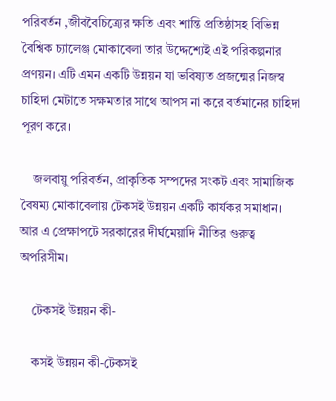পরিবর্তন ,জীববৈচিত্র্যের ক্ষতি এবং শান্তি প্রতিষ্ঠাসহ বিভিন্ন বৈশ্বিক চ্যালেঞ্জ মোকাবেলা তার উদ্দেশ্যেই এই পরিকল্পনার প্রণয়ন। এটি এমন একটি উন্নয়ন যা ভবিষ্যত প্রজন্মের নিজস্ব চাহিদা মেটাতে সক্ষমতার সাথে আপস না করে বর্তমানের চাহিদা পূরণ করে।

    জলবায়ু পরিবর্তন, প্রাকৃতিক সম্পদের সংকট এবং সামাজিক বৈষম্য মোকাবেলায় টেকসই উন্নয়ন একটি কার্যকর সমাধান। আর এ প্রেক্ষাপটে সরকারের দীর্ঘমেয়াদি নীতির গুরুত্ব অপরিসীম।

    টেকসই উন্নয়ন কী-

    কসই উন্নয়ন কী-টেকসই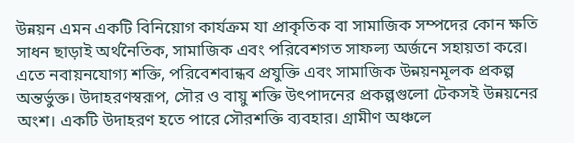উন্নয়ন এমন একটি বিনিয়োগ কার্যক্রম যা প্রাকৃতিক বা সামাজিক সম্পদের কোন ক্ষতি সাধন ছাড়াই অর্থনৈতিক, সামাজিক এবং পরিবেশগত সাফল্য অর্জনে সহায়তা করে। এতে নবায়নযোগ্য শক্তি, পরিবেশবান্ধব প্রযুক্তি এবং সামাজিক উন্নয়নমূলক প্রকল্প অন্তর্ভুক্ত। উদাহরণস্বরূপ, সৌর ও বায়ু শক্তি উৎপাদনের প্রকল্পগুলো টেকসই উন্নয়নের অংশ। একটি উদাহরণ হতে পারে সৌরশক্তি ব্যবহার। গ্রামীণ অঞ্চলে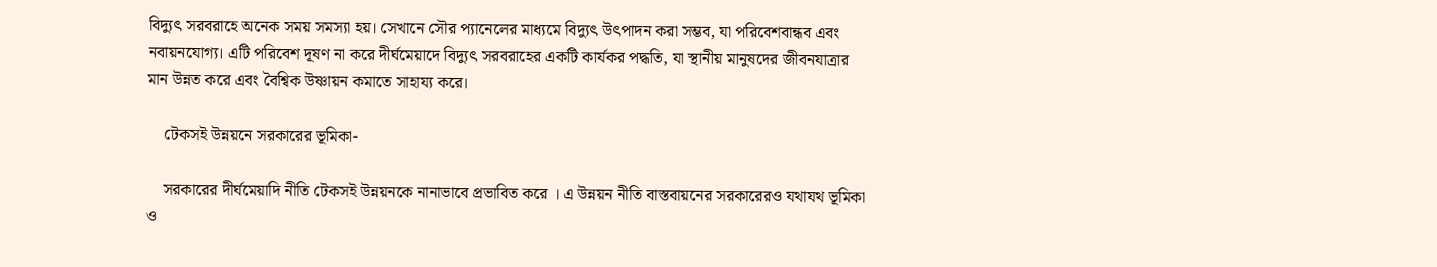বিদ্যুৎ সরবরাহে অনেক সময় সমস্যা হয়। সেখানে সৌর প্যানেলের মাধ্যমে বিদ্যুৎ উৎপাদন করা সম্ভব, যা পরিবেশবান্ধব এবং নবায়নযোগ্য। এটি পরিবেশ দূষণ না করে দীর্ঘমেয়াদে বিদ্যুৎ সরবরাহের একটি কার্যকর পদ্ধতি, যা স্থানীয় মানুষদের জীবনযাত্রার মান উন্নত করে এবং বৈশ্বিক উষ্ণায়ন কমাতে সাহায্য করে।

    টেকসই উন্নয়নে সরকারের ভূমিকা-

    সরকারের দীর্ঘমেয়াদি নীতি টেকসই উন্নয়নকে নানাভাবে প্রভাবিত করে । এ উন্নয়ন নীতি বাস্তবায়নের সরকারেরও যথাযথ ভূমিকা ও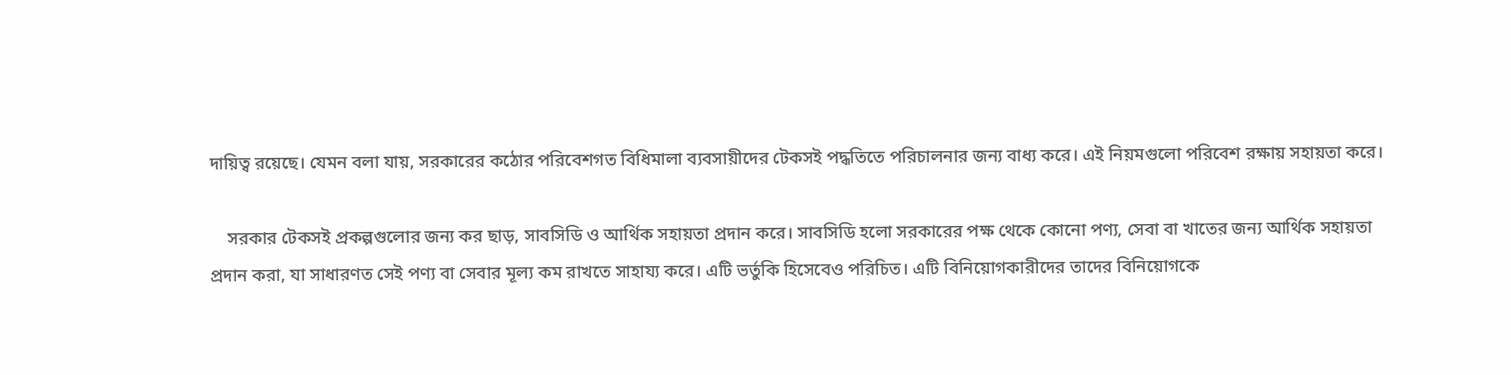দায়িত্ব রয়েছে। যেমন বলা যায়, সরকারের কঠোর পরিবেশগত বিধিমালা ব্যবসায়ীদের টেকসই পদ্ধতিতে পরিচালনার জন্য বাধ্য করে। এই নিয়মগুলো পরিবেশ রক্ষায় সহায়তা করে।

    সরকার টেকসই প্রকল্পগুলোর জন্য কর ছাড়, সাবসিডি ও আর্থিক সহায়তা প্রদান করে। সাবসিডি হলো সরকারের পক্ষ থেকে কোনো পণ্য, সেবা বা খাতের জন্য আর্থিক সহায়তা প্রদান করা, যা সাধারণত সেই পণ্য বা সেবার মূল্য কম রাখতে সাহায্য করে। এটি ভর্তুকি হিসেবেও পরিচিত। এটি বিনিয়োগকারীদের তাদের বিনিয়োগকে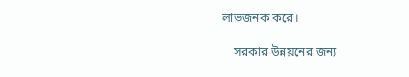লাভজনক করে।

    সরকার উন্নয়নের জন্য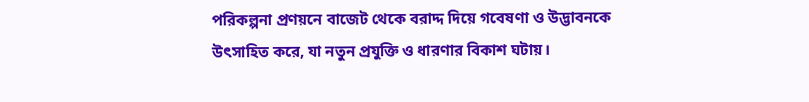পরিকল্পনা প্রণয়নে বাজেট থেকে বরাদ্দ দিয়ে গবেষণা ও উদ্ভাবনকে উৎসাহিত করে, যা নতুন প্রযুক্তি ও ধারণার বিকাশ ঘটায়।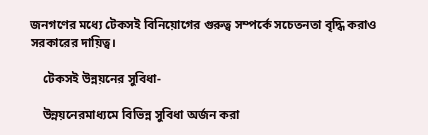জনগণের মধ্যে টেকসই বিনিয়োগের গুরুত্ব সম্পর্কে সচেতনতা বৃদ্ধি করাও সরকারের দায়িত্ব।

    টেকসই উন্নয়নের সুবিধা-

    উন্নয়নেরমাধ্যমে বিভিন্ন সুবিধা অর্জন করা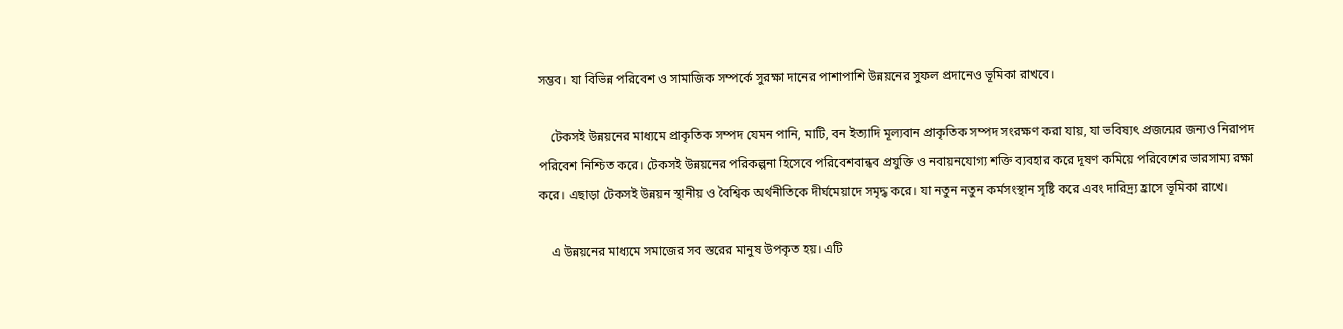সম্ভব। যা বিভিন্ন পরিবেশ ও সামাজিক সম্পর্কে সুরক্ষা দানের পাশাপাশি উন্নয়নের সুফল প্রদানেও ভূমিকা রাখবে।

    টেকসই উন্নয়নের মাধ্যমে প্রাকৃতিক সম্পদ যেমন পানি, মাটি, বন ইত্যাদি মূল্যবান প্রাকৃতিক সম্পদ সংরক্ষণ করা যায়, যা ভবিষ্যৎ প্রজন্মের জন্যও নিরাপদ পরিবেশ নিশ্চিত করে। টেকসই উন্নয়নের পরিকল্পনা হিসেবে পরিবেশবান্ধব প্রযুক্তি ও নবায়নযোগ্য শক্তি ব্যবহার করে দূষণ কমিয়ে পরিবেশের ভারসাম্য রক্ষা করে। এছাড়া টেকসই উন্নয়ন স্থানীয় ও বৈশ্বিক অর্থনীতিকে দীর্ঘমেয়াদে সমৃদ্ধ করে। যা নতুন নতুন কর্মসংস্থান সৃষ্টি করে এবং দারিদ্র্য হ্রাসে ভূমিকা রাখে।

    এ উন্নয়নের মাধ্যমে সমাজের সব স্তরের মানুষ উপকৃত হয়। এটি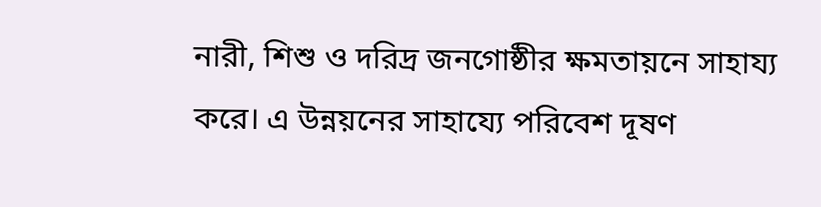নারী, শিশু ও দরিদ্র জনগোষ্ঠীর ক্ষমতায়নে সাহায্য করে। এ উন্নয়নের সাহায্যে পরিবেশ দূষণ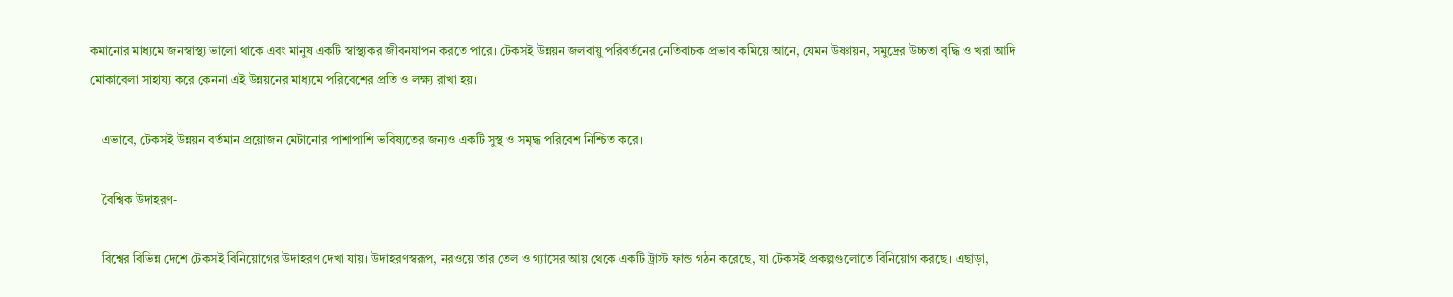কমানোর মাধ্যমে জনস্বাস্থ্য ভালো থাকে এবং মানুষ একটি স্বাস্থ্যকর জীবনযাপন করতে পারে। টেকসই উন্নয়ন জলবায়ু পরিবর্তনের নেতিবাচক প্রভাব কমিয়ে আনে, যেমন উষ্ণায়ন, সমুদ্রের উচ্চতা বৃদ্ধি ও খরা আদি মোকাবেলা সাহায্য করে কেননা এই উন্নয়নের মাধ্যমে পরিবেশের প্রতি ও লক্ষ্য রাখা হয়।

    এভাবে, টেকসই উন্নয়ন বর্তমান প্রয়োজন মেটানোর পাশাপাশি ভবিষ্যতের জন্যও একটি সুস্থ ও সমৃদ্ধ পরিবেশ নিশ্চিত করে।

    বৈশ্বিক উদাহরণ-

    বিশ্বের বিভিন্ন দেশে টেকসই বিনিয়োগের উদাহরণ দেখা যায়। উদাহরণস্বরূপ, নরওয়ে তার তেল ও গ্যাসের আয় থেকে একটি ট্রাস্ট ফান্ড গঠন করেছে, যা টেকসই প্রকল্পগুলোতে বিনিয়োগ করছে। এছাড়া,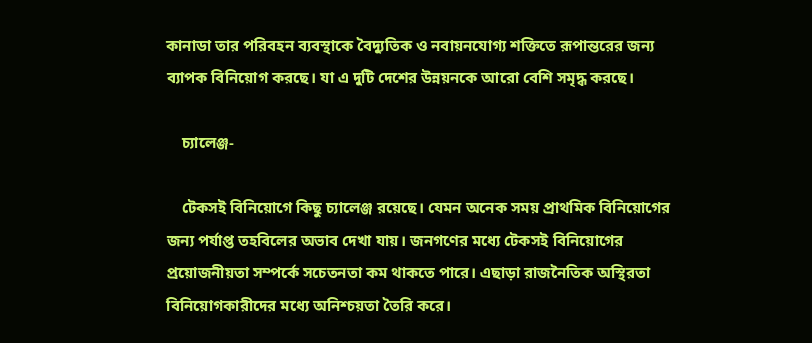কানাডা তার পরিবহন ব্যবস্থাকে বৈদ্যুতিক ও নবায়নযোগ্য শক্তিতে রূপান্তরের জন্য ব্যাপক বিনিয়োগ করছে। যা এ দুটি দেশের উন্নয়নকে আরো বেশি সমৃদ্ধ করছে।

    চ্যালেঞ্জ-

    টেকসই বিনিয়োগে কিছু চ্যালেঞ্জ রয়েছে। যেমন অনেক সময় প্রাথমিক বিনিয়োগের জন্য পর্যাপ্ত তহবিলের অভাব দেখা যায়। জনগণের মধ্যে টেকসই বিনিয়োগের প্রয়োজনীয়তা সম্পর্কে সচেতনতা কম থাকতে পারে। এছাড়া রাজনৈতিক অস্থিরতা বিনিয়োগকারীদের মধ্যে অনিশ্চয়তা তৈরি করে।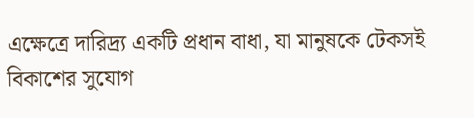এক্ষেত্রে দারিদ্র্য একটি প্রধান বাধা, যা মানুষকে টেকসই বিকাশের সুযোগ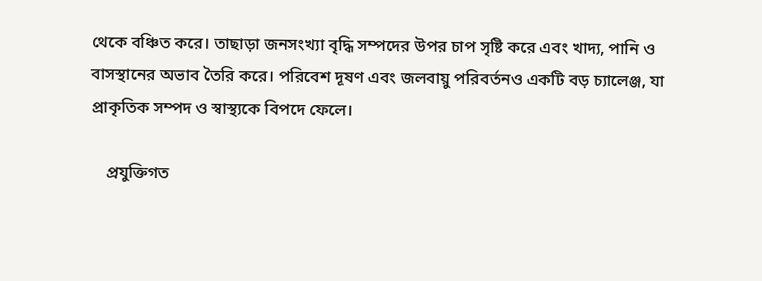থেকে বঞ্চিত করে। তাছাড়া জনসংখ্যা বৃদ্ধি সম্পদের উপর চাপ সৃষ্টি করে এবং খাদ্য, পানি ও বাসস্থানের অভাব তৈরি করে। পরিবেশ দূষণ এবং জলবায়ু পরিবর্তনও একটি বড় চ্যালেঞ্জ, যা প্রাকৃতিক সম্পদ ও স্বাস্থ্যকে বিপদে ফেলে।

    প্রযুক্তিগত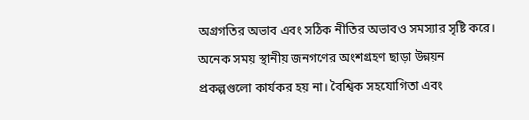অগ্রগতির অভাব এবং সঠিক নীতির অভাবও সমস্যার সৃষ্টি করে। অনেক সময় স্থানীয় জনগণের অংশগ্রহণ ছাড়া উন্নয়ন প্রকল্পগুলো কার্যকর হয় না। বৈশ্বিক সহযোগিতা এবং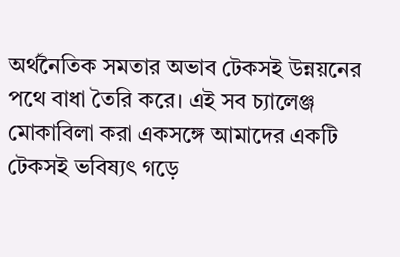অর্থনৈতিক সমতার অভাব টেকসই উন্নয়নের পথে বাধা তৈরি করে। এই সব চ্যালেঞ্জ মোকাবিলা করা একসঙ্গে আমাদের একটি টেকসই ভবিষ্যৎ গড়ে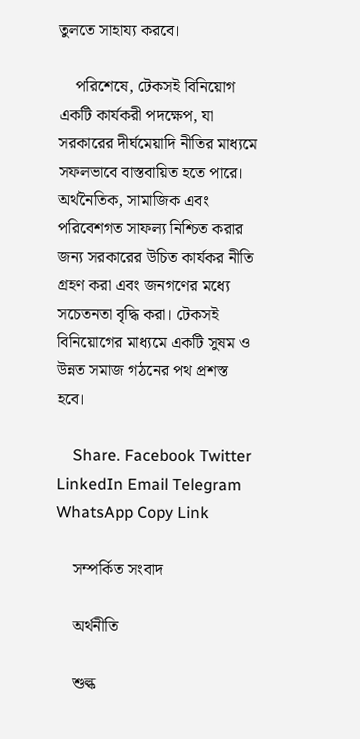তুলতে সাহায্য করবে।

    পরিশেষে, টেকসই বিনিয়োগ একটি কার্যকরী পদক্ষেপ, যা সরকারের দীর্ঘমেয়াদি নীতির মাধ্যমে সফলভাবে বাস্তবায়িত হতে পারে। অর্থনৈতিক, সামাজিক এবং পরিবেশগত সাফল্য নিশ্চিত করার জন্য সরকারের উচিত কার্যকর নীতি গ্রহণ করা এবং জনগণের মধ্যে সচেতনতা বৃদ্ধি করা। টেকসই বিনিয়োগের মাধ্যমে একটি সুষম ও উন্নত সমাজ গঠনের পথ প্রশস্ত হবে।

    Share. Facebook Twitter LinkedIn Email Telegram WhatsApp Copy Link

    সম্পর্কিত সংবাদ

    অর্থনীতি

    শুল্ক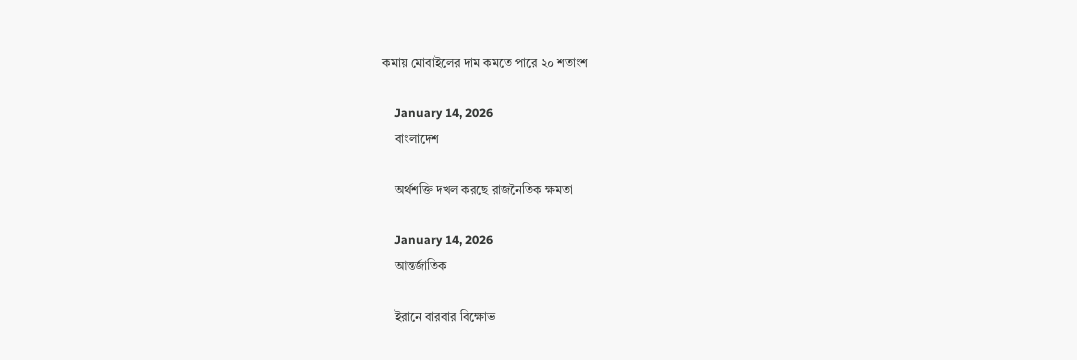কমায় মোবাইলের দাম কমতে পারে ২০ শতাংশ

    January 14, 2026
    বাংলাদেশ

    অর্থশক্তি দখল করছে রাজনৈতিক ক্ষমতা

    January 14, 2026
    আন্তর্জাতিক

    ইরানে বারবার বিক্ষোভ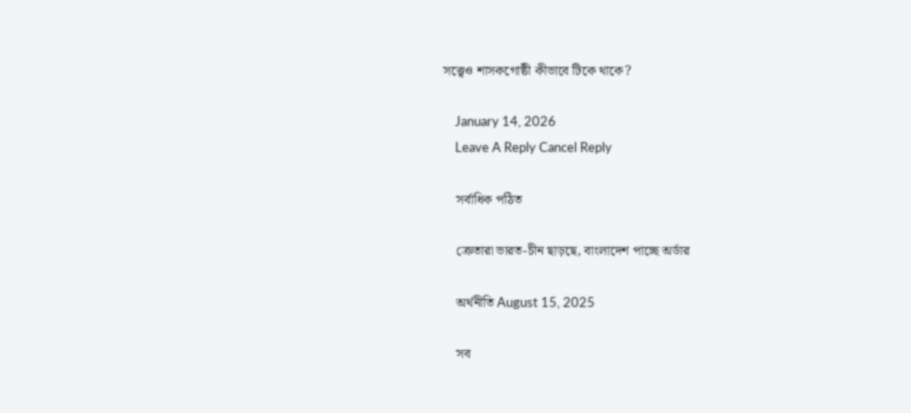সত্ত্বেও শাসকগোষ্ঠী কীভাবে টিকে থাকে?

    January 14, 2026
    Leave A Reply Cancel Reply

    সর্বাধিক পঠিত

    ক্রেতারা ভারত-চীন ছাড়ছে, বাংলাদেশ পাচ্ছে অর্ডার

    অর্থনীতি August 15, 2025

    সব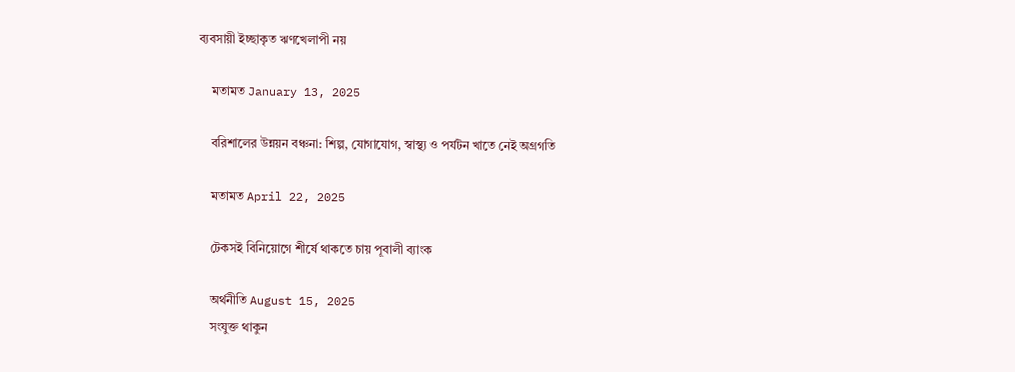ব্যবসায়ী ইচ্ছাকৃত ঋণখেলাপী নয়

    মতামত January 13, 2025

    বরিশালের উন্নয়ন বঞ্চনা: শিল্প, যোগাযোগ, স্বাস্থ্য ও পর্যটন খাতে নেই অগ্রগতি

    মতামত April 22, 2025

    টেকসই বিনিয়োগে শীর্ষে থাকতে চায় পূবালী ব্যাংক

    অর্থনীতি August 15, 2025
    সংযুক্ত থাকুন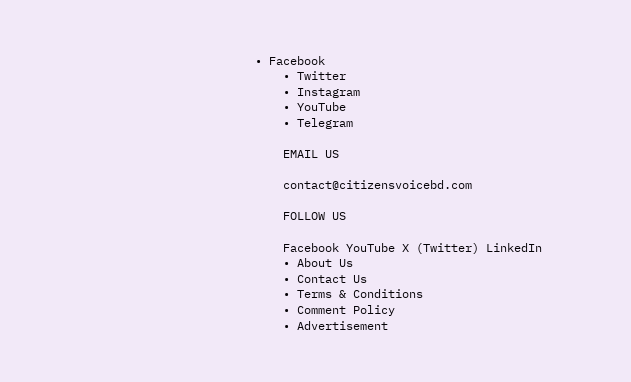• Facebook
    • Twitter
    • Instagram
    • YouTube
    • Telegram

    EMAIL US

    contact@citizensvoicebd.com

    FOLLOW US

    Facebook YouTube X (Twitter) LinkedIn
    • About Us
    • Contact Us
    • Terms & Conditions
    • Comment Policy
    • Advertisement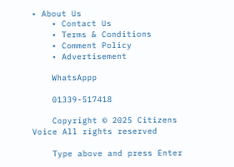• About Us
    • Contact Us
    • Terms & Conditions
    • Comment Policy
    • Advertisement

    WhatsAppp

    01339-517418

    Copyright © 2025 Citizens Voice All rights reserved

    Type above and press Enter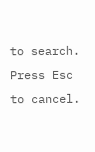to search. Press Esc to cancel.